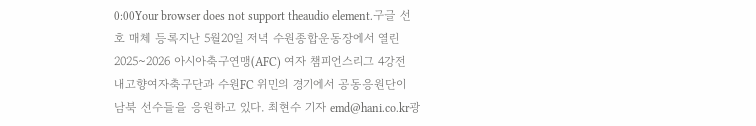0:00Your browser does not support theaudio element.구글 선호 매체 등록지난 5월20일 저녁 수원종합운동장에서 열린 2025~2026 아시아축구연맹(AFC) 여자 챔피언스리그 4강전 내고향여자축구단과 수원FC 위민의 경기에서 공동응원단이 남북 선수들을 응원하고 있다. 최현수 기자 emd@hani.co.kr광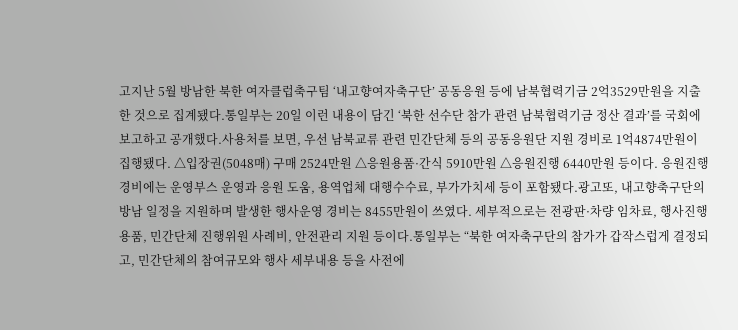고지난 5월 방남한 북한 여자클럽축구팀 ‘내고향여자축구단’ 공동응원 등에 남북협력기금 2억3529만원을 지출한 것으로 집계됐다.통일부는 20일 이런 내용이 담긴 ‘북한 선수단 참가 관련 남북협력기금 정산 결과’를 국회에 보고하고 공개했다.사용처를 보면, 우선 남북교류 관련 민간단체 등의 공동응원단 지원 경비로 1억4874만원이 집행됐다. △입장권(5048매) 구매 2524만원 △응원용품·간식 5910만원 △응원진행 6440만원 등이다. 응원진행 경비에는 운영부스 운영과 응원 도움, 용역업체 대행수수료, 부가가치세 등이 포함됐다.광고또, 내고향축구단의 방남 일정을 지원하며 발생한 행사운영 경비는 8455만원이 쓰였다. 세부적으로는 전광판·차량 임차료, 행사진행용품, 민간단체 진행위원 사례비, 안전관리 지원 등이다.통일부는 “북한 여자축구단의 참가가 갑작스럽게 결정되고, 민간단체의 참여규모와 행사 세부내용 등을 사전에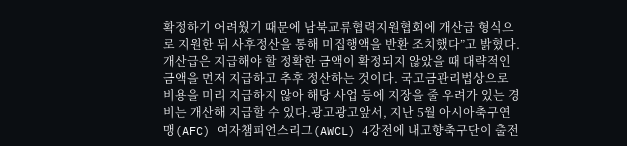확정하기 어려웠기 때문에 남북교류협력지원협회에 개산급 형식으로 지원한 뒤 사후정산을 통해 미집행액을 반환 조치했다”고 밝혔다. 개산급은 지급해야 할 정확한 금액이 확정되지 않았을 때 대략적인 금액을 먼저 지급하고 추후 정산하는 것이다. 국고금관리법상으로 비용을 미리 지급하지 않아 해당 사업 등에 지장을 줄 우려가 있는 경비는 개산해 지급할 수 있다.광고광고앞서, 지난 5월 아시아축구연맹(AFC) 여자챔피언스리그(AWCL) 4강전에 내고향축구단이 출전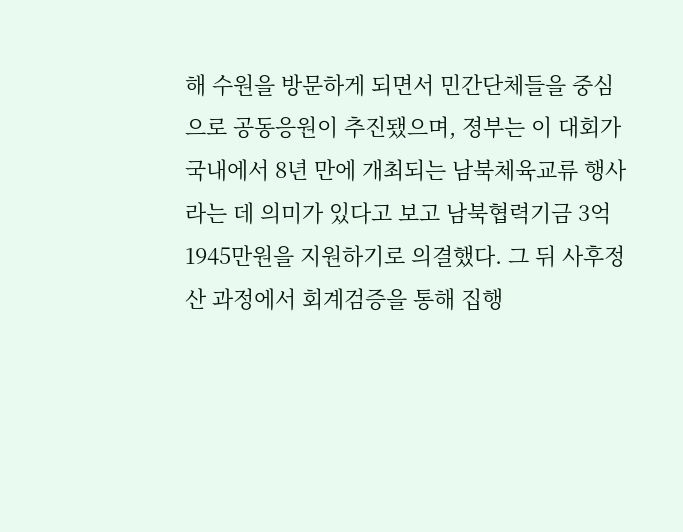해 수원을 방문하게 되면서 민간단체들을 중심으로 공동응원이 추진됐으며, 졍부는 이 대회가 국내에서 8년 만에 개최되는 남북체육교류 행사라는 데 의미가 있다고 보고 남북협력기금 3억1945만원을 지원하기로 의결했다. 그 뒤 사후정산 과정에서 회계검증을 통해 집행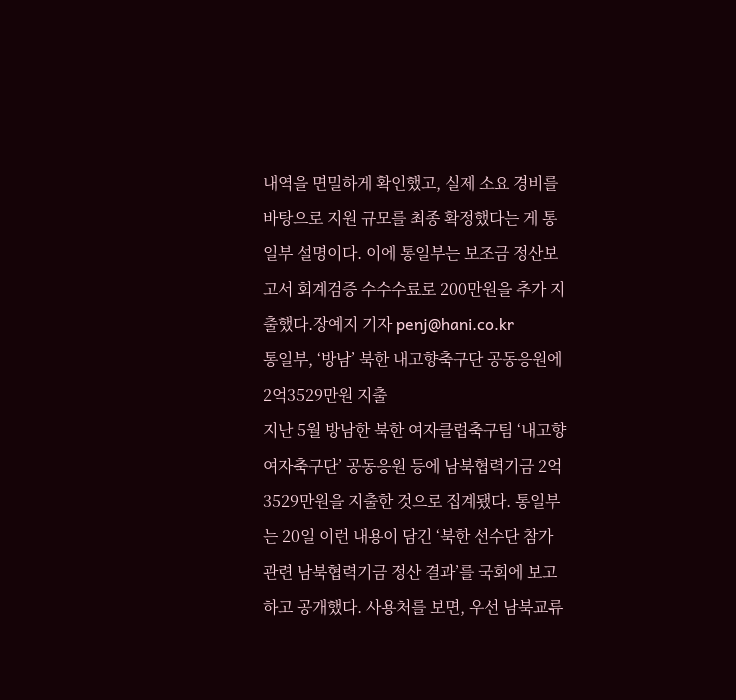내역을 면밀하게 확인했고, 실제 소요 경비를 바탕으로 지원 규모를 최종 확정했다는 게 통일부 설명이다. 이에 통일부는 보조금 정산보고서 회계검증 수수수료로 200만원을 추가 지출했다.장예지 기자 penj@hani.co.kr
통일부, ‘방남’ 북한 내고향축구단 공동응원에 2억3529만원 지출
지난 5월 방남한 북한 여자클럽축구팀 ‘내고향여자축구단’ 공동응원 등에 남북협력기금 2억3529만원을 지출한 것으로 집계됐다. 통일부는 20일 이런 내용이 담긴 ‘북한 선수단 참가 관련 남북협력기금 정산 결과’를 국회에 보고하고 공개했다. 사용처를 보면, 우선 남북교류